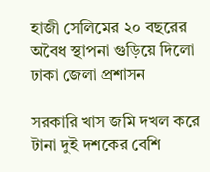হাজী সেলিমের ২০ বছরের অবৈধ স্থাপনা গুড়িয়ে দিলো ঢাকা জেলা প্রশাসন

সরকারি খাস জমি দখল করে টানা দুই দশকের বেশি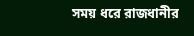সময় ধরে রাজধানীর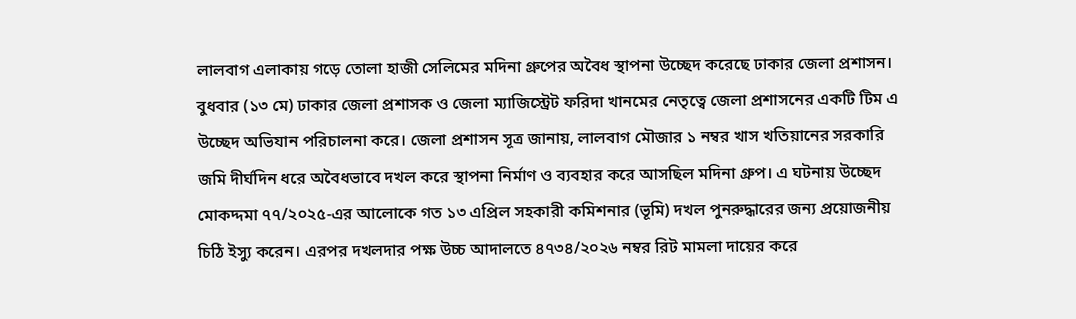লালবাগ এলাকায় গড়ে তোলা হাজী সেলিমের মদিনা গ্রুপের অবৈধ স্থাপনা উচ্ছেদ করেছে ঢাকার জেলা প্রশাসন।  বুধবার (১৩ মে) ঢাকার জেলা প্রশাসক ও জেলা ম্যাজিস্ট্রেট ফরিদা খানমের নেতৃত্বে জেলা প্রশাসনের একটি টিম এ উচ্ছেদ অভিযান পরিচালনা করে। জেলা প্রশাসন সূত্র জানায়, লালবাগ মৌজার ১ নম্বর খাস খতিয়ানের সরকারি জমি দীর্ঘদিন ধরে অবৈধভাবে দখল করে স্থাপনা নির্মাণ ও ব্যবহার করে আসছিল মদিনা গ্রুপ। এ ঘটনায় উচ্ছেদ মোকদ্দমা ৭৭/২০২৫-এর আলোকে গত ১৩ এপ্রিল সহকারী কমিশনার (ভূমি) দখল পুনরুদ্ধারের জন্য প্রয়োজনীয় চিঠি ইস্যু করেন। এরপর দখলদার পক্ষ উচ্চ আদালতে ৪৭৩৪/২০২৬ নম্বর রিট মামলা দায়ের করে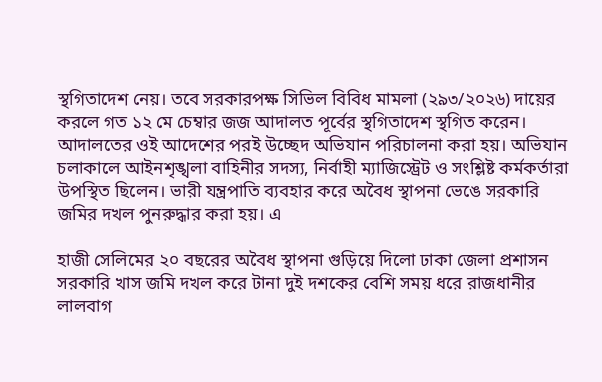স্থগিতাদেশ নেয়। তবে সরকারপক্ষ সিভিল বিবিধ মামলা (২৯৩/২০২৬) দায়ের করলে গত ১২ মে চেম্বার জজ আদালত পূর্বের স্থগিতাদেশ স্থগিত করেন। আদালতের ওই আদেশের পরই উচ্ছেদ অভিযান পরিচালনা করা হয়। অভিযান চলাকালে আইনশৃঙ্খলা বাহিনীর সদস্য, নির্বাহী ম্যাজিস্ট্রেট ও সংশ্লিষ্ট কর্মকর্তারা উপস্থিত ছিলেন। ভারী যন্ত্রপাতি ব্যবহার করে অবৈধ স্থাপনা ভেঙে সরকারি জমির দখল পুনরুদ্ধার করা হয়। এ

হাজী সেলিমের ২০ বছরের অবৈধ স্থাপনা গুড়িয়ে দিলো ঢাকা জেলা প্রশাসন
সরকারি খাস জমি দখল করে টানা দুই দশকের বেশি সময় ধরে রাজধানীর লালবাগ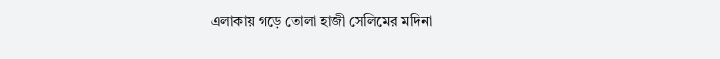এলাকায় গড়ে তোলা হাজী সেলিমের মদিনা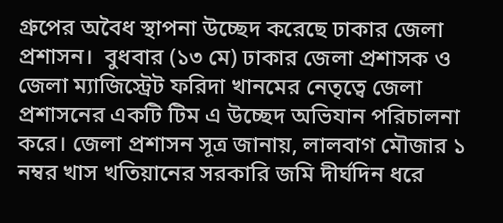গ্রুপের অবৈধ স্থাপনা উচ্ছেদ করেছে ঢাকার জেলা প্রশাসন।  বুধবার (১৩ মে) ঢাকার জেলা প্রশাসক ও জেলা ম্যাজিস্ট্রেট ফরিদা খানমের নেতৃত্বে জেলা প্রশাসনের একটি টিম এ উচ্ছেদ অভিযান পরিচালনা করে। জেলা প্রশাসন সূত্র জানায়, লালবাগ মৌজার ১ নম্বর খাস খতিয়ানের সরকারি জমি দীর্ঘদিন ধরে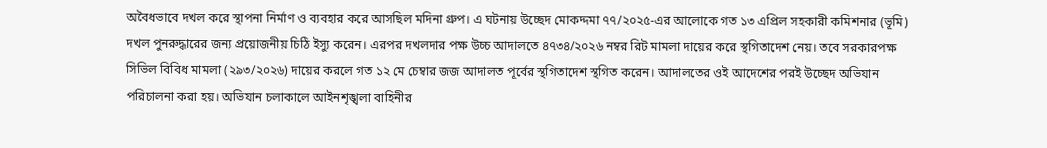অবৈধভাবে দখল করে স্থাপনা নির্মাণ ও ব্যবহার করে আসছিল মদিনা গ্রুপ। এ ঘটনায় উচ্ছেদ মোকদ্দমা ৭৭/২০২৫-এর আলোকে গত ১৩ এপ্রিল সহকারী কমিশনার (ভূমি) দখল পুনরুদ্ধারের জন্য প্রয়োজনীয় চিঠি ইস্যু করেন। এরপর দখলদার পক্ষ উচ্চ আদালতে ৪৭৩৪/২০২৬ নম্বর রিট মামলা দায়ের করে স্থগিতাদেশ নেয়। তবে সরকারপক্ষ সিভিল বিবিধ মামলা (২৯৩/২০২৬) দায়ের করলে গত ১২ মে চেম্বার জজ আদালত পূর্বের স্থগিতাদেশ স্থগিত করেন। আদালতের ওই আদেশের পরই উচ্ছেদ অভিযান পরিচালনা করা হয়। অভিযান চলাকালে আইনশৃঙ্খলা বাহিনীর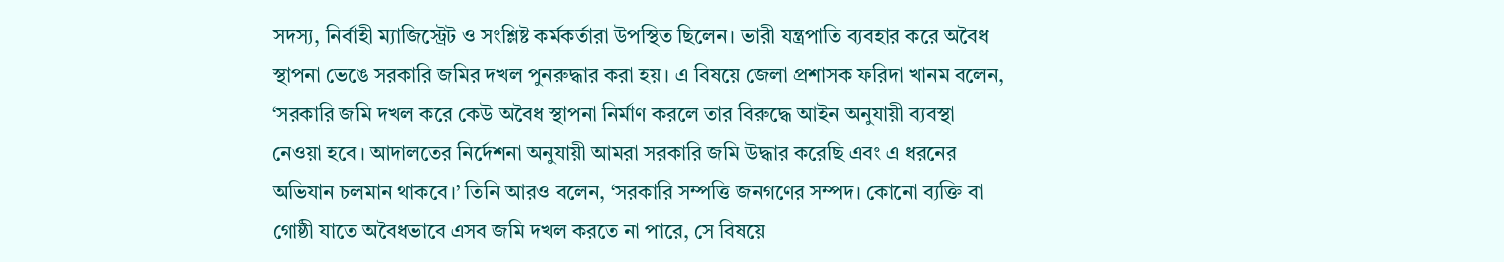সদস্য, নির্বাহী ম্যাজিস্ট্রেট ও সংশ্লিষ্ট কর্মকর্তারা উপস্থিত ছিলেন। ভারী যন্ত্রপাতি ব্যবহার করে অবৈধ স্থাপনা ভেঙে সরকারি জমির দখল পুনরুদ্ধার করা হয়। এ বিষয়ে জেলা প্রশাসক ফরিদা খানম বলেন, ‘সরকারি জমি দখল করে কেউ অবৈধ স্থাপনা নির্মাণ করলে তার বিরুদ্ধে আইন অনুযায়ী ব্যবস্থা নেওয়া হবে। আদালতের নির্দেশনা অনুযায়ী আমরা সরকারি জমি উদ্ধার করেছি এবং এ ধরনের অভিযান চলমান থাকবে।’ তিনি আরও বলেন, ‘সরকারি সম্পত্তি জনগণের সম্পদ। কোনো ব্যক্তি বা গোষ্ঠী যাতে অবৈধভাবে এসব জমি দখল করতে না পারে, সে বিষয়ে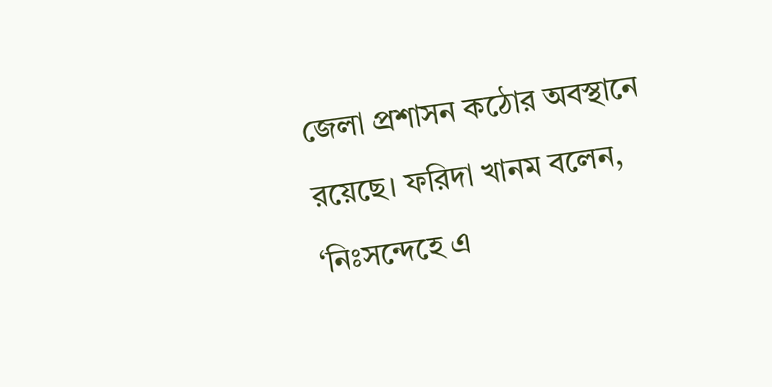জেলা প্রশাসন কঠোর অবস্থানে রয়েছে। ফরিদা খানম বলেন, ‘নিঃসন্দেহে এ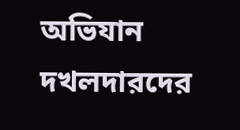অভিযান দখলদারদের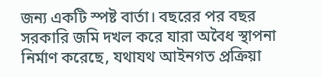জন্য একটি স্পষ্ট বার্তা। বছরের পর বছর সরকারি জমি দখল করে যারা অবৈধ স্থাপনা নির্মাণ করেছে, যথাযথ আইনগত প্রক্রিয়া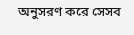অনুসরণ করে সেসব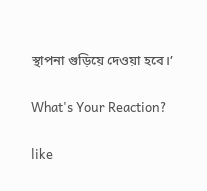স্থাপনা গুড়িয়ে দেওয়া হবে।’

What's Your Reaction?

like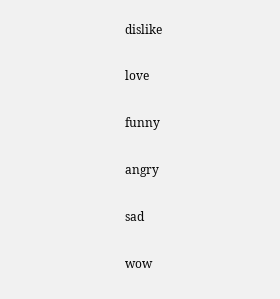dislike

love

funny

angry

sad

wow